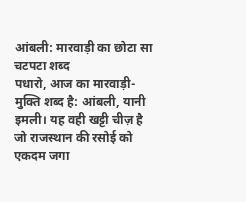आंबली: मारवाड़ी का छोटा सा चटपटा शब्द
पधारो, आज का मारवाड़ी-मुक्ति शब्द है: आंबली, यानी इमली। यह वही खट्टी चीज़ है जो राजस्थान की रसोई को एकदम जगा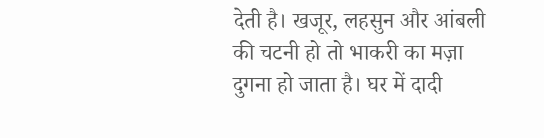देती है। खजूर, लहसुन और आंबली की चटनी हो तो भाकरी का मज़ा दुगना हो जाता है। घर में दादी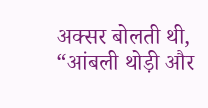अक्सर बोलती थी, “आंबली थोड़ी और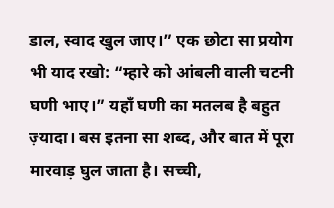डाल, स्वाद खुल जाए।” एक छोटा सा प्रयोग भी याद रखो: “म्हारे को आंबली वाली चटनी घणी भाए।” यहाँ घणी का मतलब है बहुत ज़्यादा। बस इतना सा शब्द, और बात में पूरा मारवाड़ घुल जाता है। सच्ची,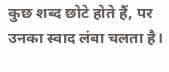कुछ शब्द छोटे होते हैं, पर उनका स्वाद लंबा चलता है।